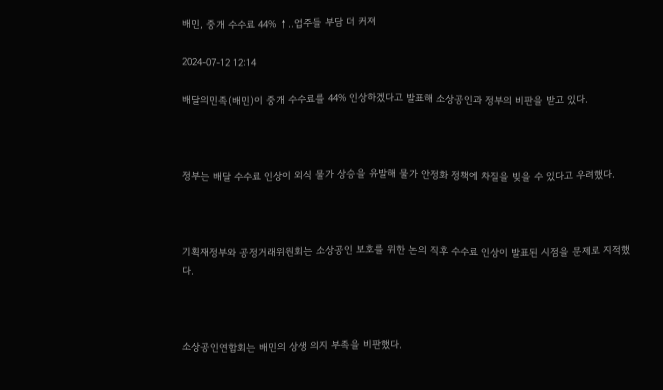배민, 중개 수수료 44% ↑..업주들 부담 더 커져

2024-07-12 12:14

배달의민족(배민)이 중개 수수료를 44% 인상하겠다고 발표해 소상공인과 정부의 비판을 받고 있다.



정부는 배달 수수료 인상이 외식 물가 상승을 유발해 물가 안정화 정책에 차질을 빚을 수 있다고 우려했다.



기획재정부와 공정거래위원회는 소상공인 보호를 위한 논의 직후 수수료 인상이 발표된 시점을 문제로 지적했다.



소상공인연합회는 배민의 상생 의지 부족을 비판했다.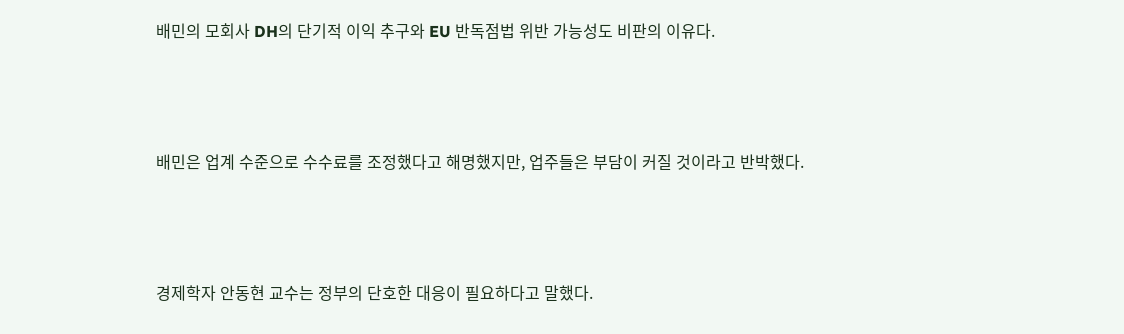배민의 모회사 DH의 단기적 이익 추구와 EU 반독점법 위반 가능성도 비판의 이유다.



배민은 업계 수준으로 수수료를 조정했다고 해명했지만, 업주들은 부담이 커질 것이라고 반박했다.



경제학자 안동현 교수는 정부의 단호한 대응이 필요하다고 말했다.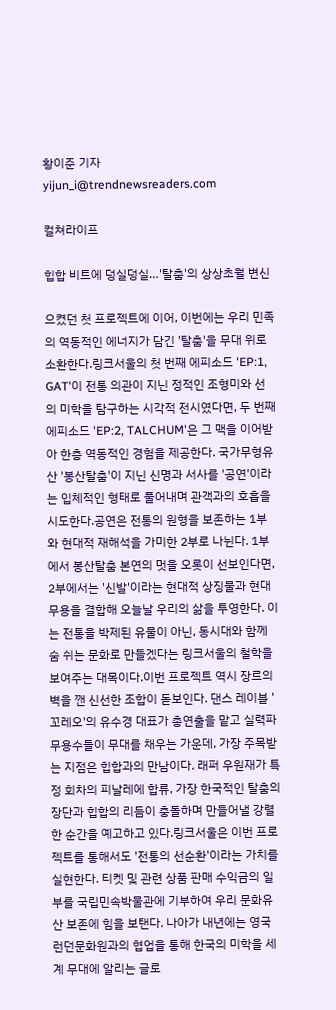황이준 기자 yijun_i@trendnewsreaders.com

컬쳐라이프

힙합 비트에 덩실덩실…'탈춤'의 상상초월 변신

으켰던 첫 프로젝트에 이어, 이번에는 우리 민족의 역동적인 에너지가 담긴 '탈춤'을 무대 위로 소환한다.링크서울의 첫 번째 에피소드 'EP:1, GAT'이 전통 의관이 지닌 정적인 조형미와 선의 미학을 탐구하는 시각적 전시였다면, 두 번째 에피소드 'EP:2, TALCHUM'은 그 맥을 이어받아 한층 역동적인 경험을 제공한다. 국가무형유산 '봉산탈춤'이 지닌 신명과 서사를 '공연'이라는 입체적인 형태로 풀어내며 관객과의 호흡을 시도한다.공연은 전통의 원형을 보존하는 1부와 현대적 재해석을 가미한 2부로 나뉜다. 1부에서 봉산탈춤 본연의 멋을 오롯이 선보인다면, 2부에서는 '신발'이라는 현대적 상징물과 현대무용을 결합해 오늘날 우리의 삶을 투영한다. 이는 전통을 박제된 유물이 아닌, 동시대와 함께 숨 쉬는 문화로 만들겠다는 링크서울의 철학을 보여주는 대목이다.이번 프로젝트 역시 장르의 벽을 깬 신선한 조합이 돋보인다. 댄스 레이블 '꼬레오'의 유수경 대표가 총연출을 맡고 실력파 무용수들이 무대를 채우는 가운데, 가장 주목받는 지점은 힙합과의 만남이다. 래퍼 우원재가 특정 회차의 피날레에 합류, 가장 한국적인 탈춤의 장단과 힙합의 리듬이 충돌하며 만들어낼 강렬한 순간을 예고하고 있다.링크서울은 이번 프로젝트를 통해서도 '전통의 선순환'이라는 가치를 실현한다. 티켓 및 관련 상품 판매 수익금의 일부를 국립민속박물관에 기부하여 우리 문화유산 보존에 힘을 보탠다. 나아가 내년에는 영국 런던문화원과의 협업을 통해 한국의 미학을 세계 무대에 알리는 글로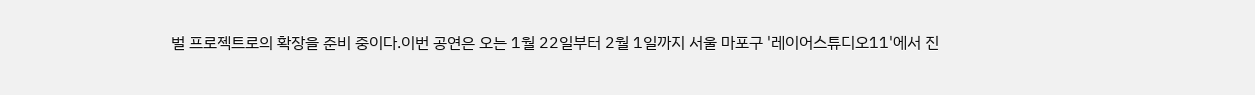벌 프로젝트로의 확장을 준비 중이다.이번 공연은 오는 1월 22일부터 2월 1일까지 서울 마포구 '레이어스튜디오11'에서 진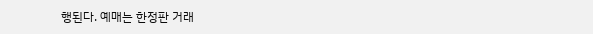행된다. 예매는 한정판 거래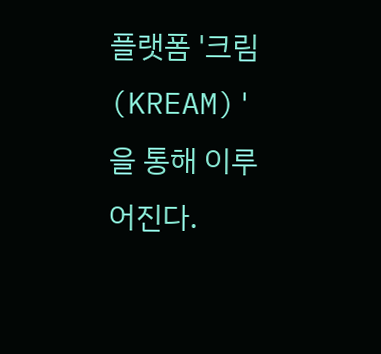플랫폼 '크림(KREAM)'을 통해 이루어진다.